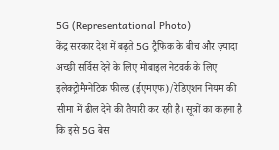5G (Representational Photo)
केंद्र सरकार देश में बढ़ते 5G ट्रैफिक के बीच और ज़्यादा अच्छी सर्विस देने के लिए मोबाइल नेटवर्क के लिए इलेक्ट्रोमैग्नेटिक फील्ड (ईएमएफ)/रेडिएशन नियम की सीमा में ढील देने की तैयारी कर रही है। सूत्रों का कहना है कि इसे 5G बेस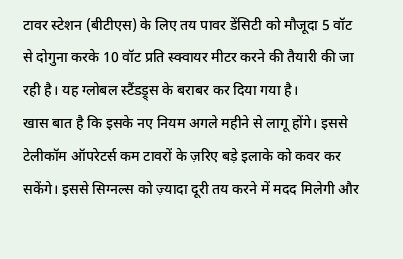टावर स्टेशन (बीटीएस) के लिए तय पावर डेंसिटी को मौजूदा 5 वॉट से दोगुना करके 10 वॉट प्रति स्क्वायर मीटर करने की तैयारी की जा रही है। यह ग्लोबल स्टैंडड्र्स के बराबर कर दिया गया है।
खास बात है कि इसके नए नियम अगले महीने से लागू होंगे। इससे टेलीकॉम ऑपरेटर्स कम टावरों के ज़रिए बड़े इलाके को कवर कर सकेंगे। इससे सिग्नल्स को ज़्यादा दूरी तय करने में मदद मिलेगी और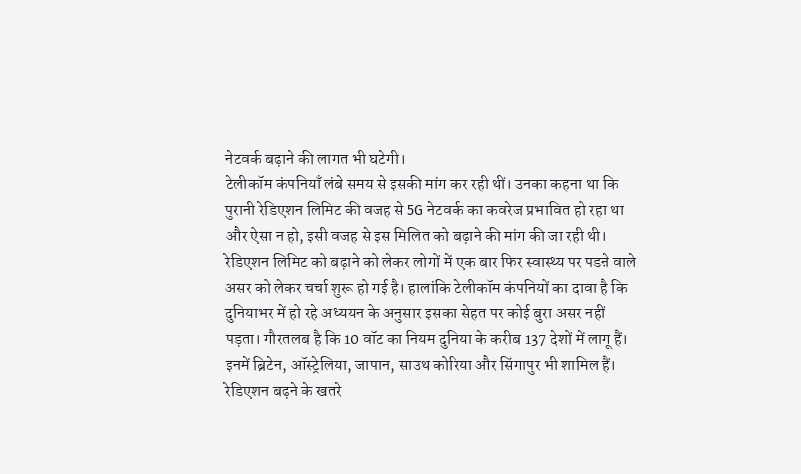नेटवर्क बढ़ाने की लागत भी घटेगी।
टेलीकॉम कंपनियाँ लंबे समय से इसकी मांग कर रही थीं। उनका कहना था कि पुरानी रेडिएशन लिमिट की वजह से 5G नेटवर्क का कवरेज प्रभावित हो रहा था और ऐसा न हो, इसी वजह से इस मिलित को बढ़ाने की मांग की जा रही थी।
रेडिएशन लिमिट को बढ़ाने को लेकर लोगों में एक बार फिर स्वास्थ्य पर पडऩे वाले असर को लेकर चर्चा शुरू हो गई है। हालांकि टेलीकॉम कंपनियों का दावा है कि दुनियाभर में हो रहे अध्ययन के अनुसार इसका सेहत पर कोई बुरा असर नहीं पड़ता। गौरतलब है कि 10 वॉट का नियम दुनिया के करीब 137 देशों में लागू हैं। इनमें ब्रिटेन, ऑस्ट्रेलिया, जापान, साउथ कोरिया और सिंगापुर भी शामिल हैं।
रेडिएशन बढ़ने के खतरे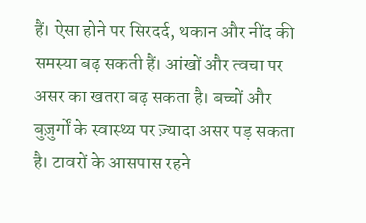हैं। ऐसा होने पर सिरदर्द, थकान और नींद की समस्या बढ़ सकती हैं। आंखों और त्वचा पर असर का खतरा बढ़ सकता है। बच्चों और बुज़ुर्गों के स्वास्थ्य पर ज़्यादा असर पड़ सकता है। टावरों के आसपास रहने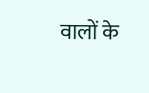वालों के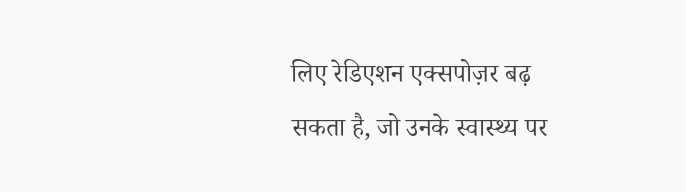लिए रेडिएशन एक्सपोज़र बढ़ सकता है, जो उनके स्वास्थ्य पर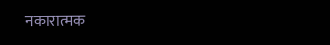नकारात्मक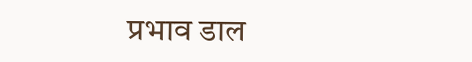प्रभाव डाल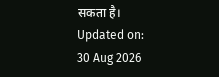सकता है।
Updated on:
30 Aug 2026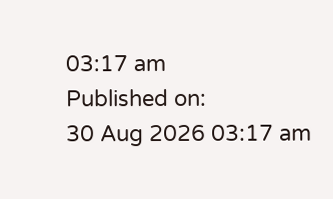03:17 am
Published on:
30 Aug 2026 03:17 am